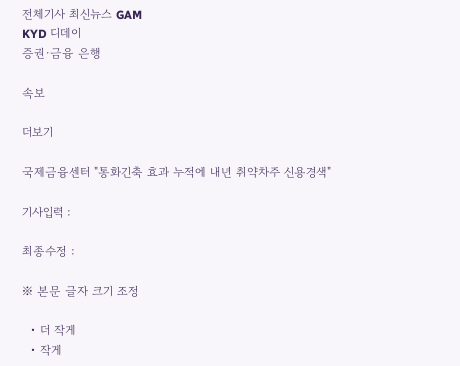전체기사 최신뉴스 GAM
KYD 디데이
증권·금융 은행

속보

더보기

국제금융센터 "통화긴축 효과 누적에 내년 취약차주 신용경색"

기사입력 :

최종수정 :

※ 본문 글자 크기 조정

  • 더 작게
  • 작게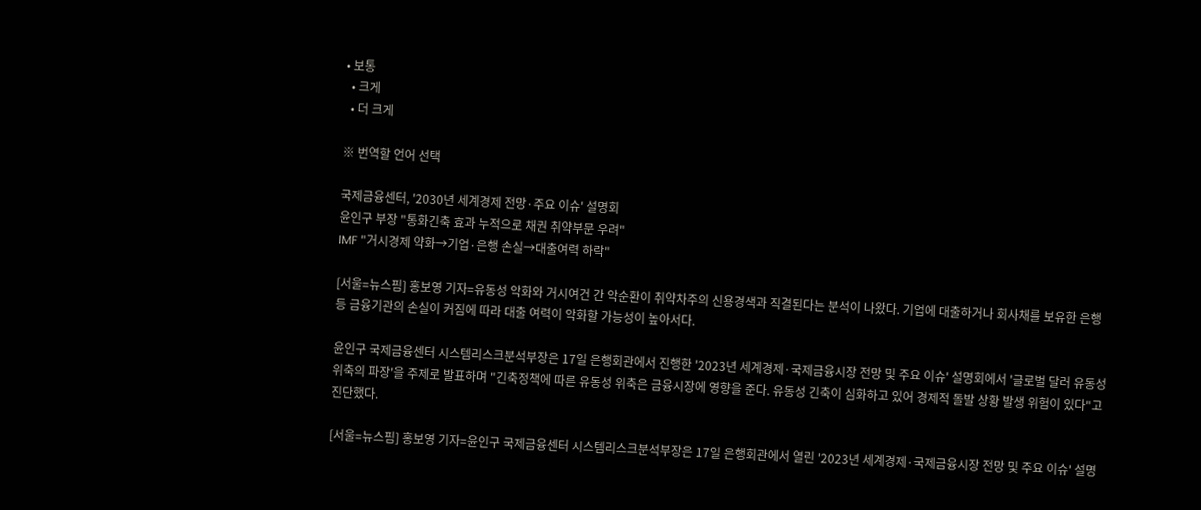• 보통
  • 크게
  • 더 크게

※ 번역할 언어 선택

국제금융센터, '2030년 세계경제 전망·주요 이슈' 설명회
윤인구 부장 "통화긴축 효과 누적으로 채권 취약부문 우려"
IMF "거시경제 약화→기업·은행 손실→대출여력 하락"

[서울=뉴스핌] 홍보영 기자=유동성 악화와 거시여건 간 악순환이 취약차주의 신용경색과 직결된다는 분석이 나왔다. 기업에 대출하거나 회사채를 보유한 은행 등 금융기관의 손실이 커짐에 따라 대출 여력이 악화할 가능성이 높아서다.

윤인구 국제금융센터 시스템리스크분석부장은 17일 은행회관에서 진행한 '2023년 세계경제·국제금융시장 전망 및 주요 이슈' 설명회에서 '글로벌 달러 유동성 위축의 파장'을 주제로 발표하며 "긴축정책에 따른 유동성 위축은 금융시장에 영향을 준다. 유동성 긴축이 심화하고 있어 경제적 돌발 상황 발생 위험이 있다"고 진단했다.

[서울=뉴스핌] 홍보영 기자=윤인구 국제금융센터 시스템리스크분석부장은 17일 은행회관에서 열린 '2023년 세계경제·국제금융시장 전망 및 주요 이슈' 설명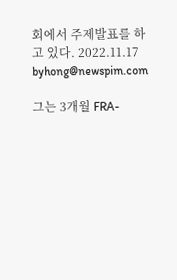회에서 주제발표를 하고 있다. 2022.11.17 byhong@newspim.com

그는 3개월 FRA-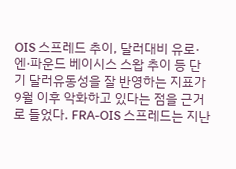OIS 스프레드 추이, 달러대비 유로·엔·파운드 베이시스 스왑 추이 등 단기 달러유동성을 잘 반영하는 지표가 9월 이후 악화하고 있다는 점을 근거로 들었다. FRA-OIS 스프레드는 지난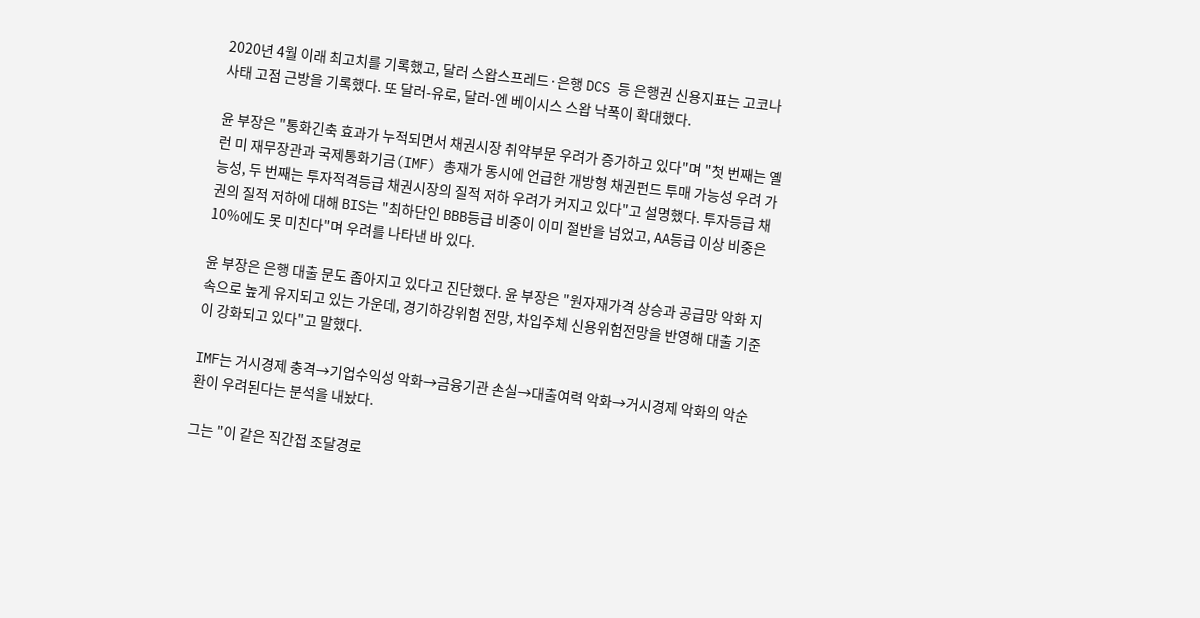2020년 4월 이래 최고치를 기록했고, 달러 스왑스프레드·은행 DCS 등 은행권 신용지표는 고코나 사태 고점 근방을 기록했다. 또 달러-유로, 달러-엔 베이시스 스왑 낙폭이 확대했다.

윤 부장은 "통화긴축 효과가 누적되면서 채권시장 취약부문 우려가 증가하고 있다"며 "첫 번째는 옐런 미 재무장관과 국제통화기금(IMF) 총재가 동시에 언급한 개방형 채권펀드 투매 가능성 우려 가능성, 두 번째는 투자적격등급 채권시장의 질적 저하 우려가 커지고 있다"고 설명했다. 투자등급 채권의 질적 저하에 대해 BIS는 "최하단인 BBB등급 비중이 이미 절반을 넘었고, AA등급 이상 비중은 10%에도 못 미친다"며 우려를 나타낸 바 있다.

윤 부장은 은행 대출 문도 좁아지고 있다고 진단했다. 윤 부장은 "원자재가격 상승과 공급망 악화 지속으로 높게 유지되고 있는 가운데, 경기하강위험 전망, 차입주체 신용위험전망을 반영해 대출 기준이 강화되고 있다"고 말했다.

IMF는 거시경제 충격→기업수익성 악화→금융기관 손실→대출여력 악화→거시경제 악화의 악순환이 우려된다는 분석을 내놨다.

그는 "이 같은 직간접 조달경로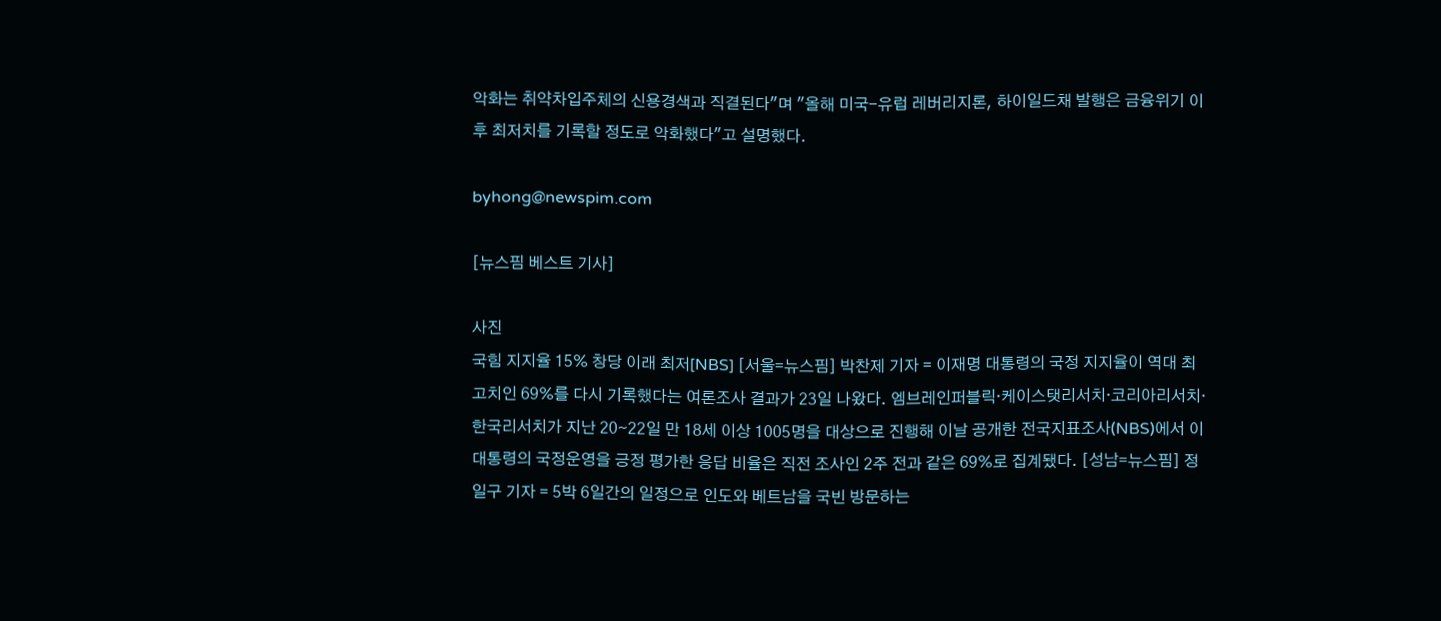악화는 취약차입주체의 신용경색과 직결된다"며 "올해 미국-유럽 레버리지론, 하이일드채 발행은 금융위기 이후 최저치를 기록할 정도로 악화했다"고 설명했다.

byhong@newspim.com

[뉴스핌 베스트 기사]

사진
국힘 지지율 15% 창당 이래 최저[NBS] [서울=뉴스핌] 박찬제 기자 = 이재명 대통령의 국정 지지율이 역대 최고치인 69%를 다시 기록했다는 여론조사 결과가 23일 나왔다. 엠브레인퍼블릭·케이스탯리서치·코리아리서치·한국리서치가 지난 20∼22일 만 18세 이상 1005명을 대상으로 진행해 이날 공개한 전국지표조사(NBS)에서 이 대통령의 국정운영을 긍정 평가한 응답 비율은 직전 조사인 2주 전과 같은 69%로 집계됐다. [성남=뉴스핌] 정일구 기자 = 5박 6일간의 일정으로 인도와 베트남을 국빈 방문하는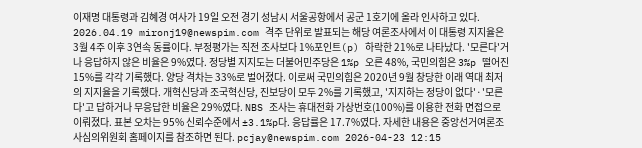이재명 대통령과 김혜경 여사가 19일 오전 경기 성남시 서울공항에서 공군 1호기에 올라 인사하고 있다. 2026.04.19 mironj19@newspim.com 격주 단위로 발표되는 해당 여론조사에서 이 대통령 지지율은 3월 4주 이후 3연속 동률이다. 부정평가는 직전 조사보다 1%포인트(p) 하락한 21%로 나타났다. '모른다'거나 응답하지 않은 비율은 9%였다. 정당별 지지도는 더불어민주당은 1%p 오른 48%, 국민의힘은 3%p 떨어진 15%를 각각 기록했다. 양당 격차는 33%로 벌어졌다. 이로써 국민의힘은 2020년 9월 창당한 이래 역대 최저의 지지율을 기록했다. 개혁신당과 조국혁신당, 진보당이 모두 2%를 기록했고, '지지하는 정당이 없다'·'모른다'고 답하거나 무응답한 비율은 29%였다. NBS 조사는 휴대전화 가상번호(100%)를 이용한 전화 면접으로 이뤄졌다. 표본 오차는 95% 신뢰수준에서 ±3.1%p다. 응답률은 17.7%였다. 자세한 내용은 중앙선거여론조사심의위원회 홈페이지를 참조하면 된다. pcjay@newspim.com 2026-04-23 12:15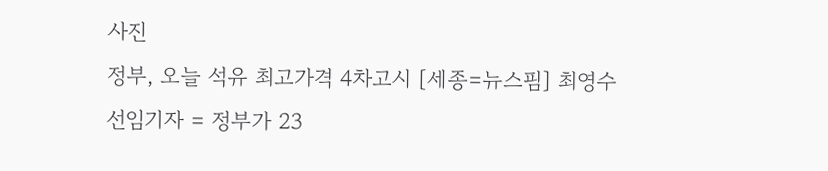사진
정부, 오늘 석유 최고가격 4차고시 [세종=뉴스핌] 최영수 선임기자 = 정부가 23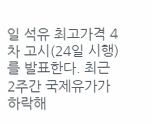일 석유 최고가격 4차 고시(24일 시행)를 발표한다. 최근 2주간 국제유가가 하락해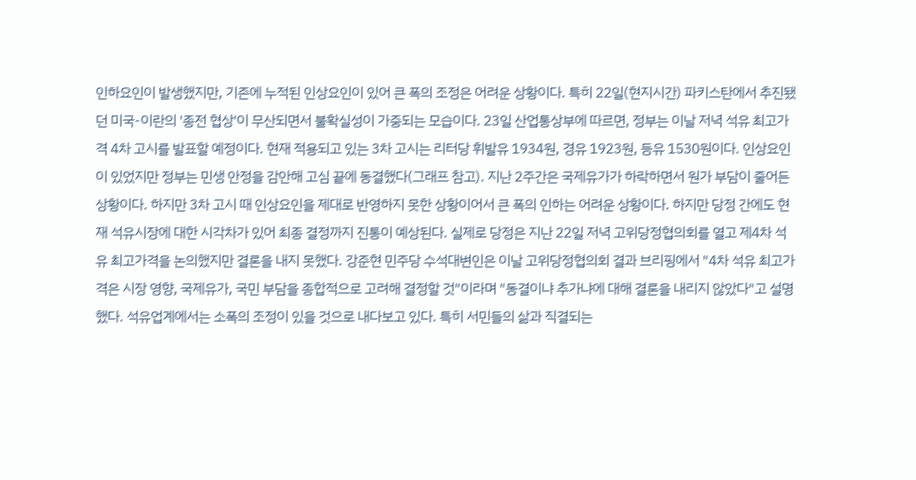인하요인이 발생했지만, 기존에 누적된 인상요인이 있어 큰 폭의 조정은 어려운 상황이다. 특히 22일(현지시간) 파키스탄에서 추진됐던 미국-이란의 '종전 협상'이 무산되면서 불확실성이 가중되는 모습이다. 23일 산업통상부에 따르면, 정부는 이날 저녁 석유 최고가격 4차 고시를 발표할 예정이다. 현재 적용되고 있는 3차 고시는 리터당 휘발유 1934원, 경유 1923원, 등유 1530원이다. 인상요인이 있었지만 정부는 민생 안정을 감안해 고심 끝에 동결했다(그래프 참고). 지난 2주간은 국제유가가 하락하면서 원가 부담이 줄어든 상황이다. 하지만 3차 고시 때 인상요인을 제대로 반영하지 못한 상황이어서 큰 폭의 인하는 어려운 상황이다. 하지만 당정 간에도 현재 석유시장에 대한 시각차가 있어 최종 결정까지 진통이 예상된다. 실제로 당정은 지난 22일 저녁 고위당정협의회를 열고 제4차 석유 최고가격을 논의했지만 결론을 내지 못했다. 강준현 민주당 수석대변인은 이날 고위당정협의회 결과 브리핑에서 "4차 석유 최고가격은 시장 영향, 국제유가, 국민 부담을 종합적으로 고려해 결정할 것"이라며 "동결이냐 추가냐에 대해 결론을 내리지 않았다"고 설명했다. 석유업계에서는 소폭의 조정이 있을 것으로 내다보고 있다. 특히 서민들의 삶과 직결되는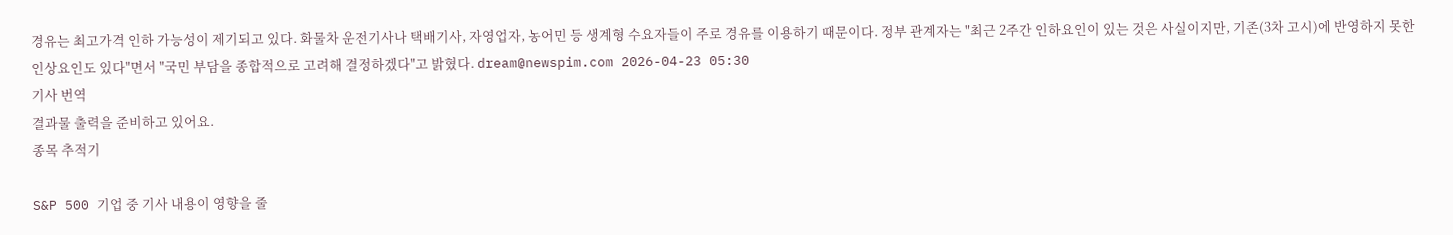경유는 최고가격 인하 가능성이 제기되고 있다. 화물차 운전기사나 택배기사, 자영업자, 농어민 등 생계형 수요자들이 주로 경유를 이용하기 때문이다. 정부 관계자는 "최근 2주간 인하요인이 있는 것은 사실이지만, 기존(3차 고시)에 반영하지 못한 인상요인도 있다"면서 "국민 부담을 종합적으로 고려해 결정하겠다"고 밝혔다. dream@newspim.com 2026-04-23 05:30
기사 번역
결과물 출력을 준비하고 있어요.
종목 추적기

S&P 500 기업 중 기사 내용이 영향을 줄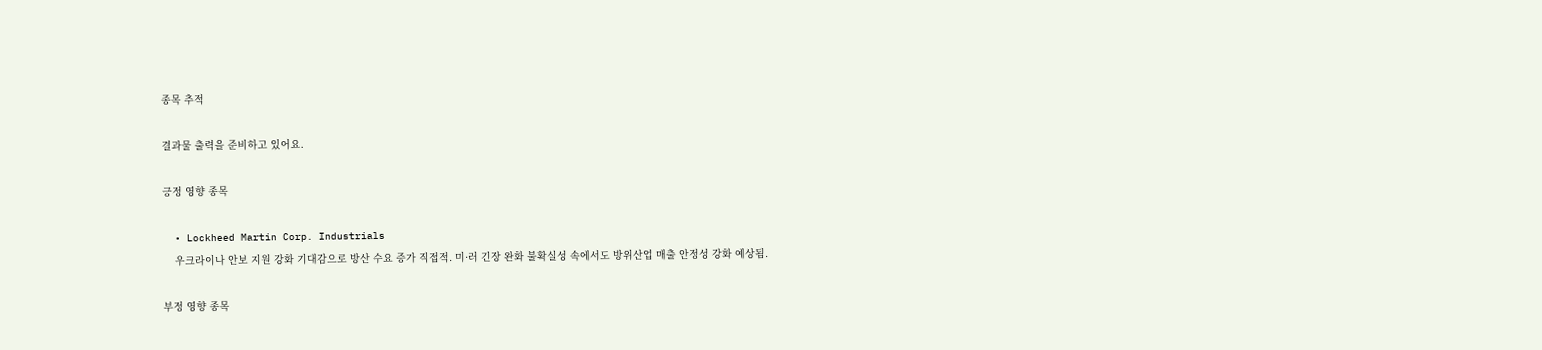종목 추적

결과물 출력을 준비하고 있어요.

긍정 영향 종목

  • Lockheed Martin Corp. Industrials
    우크라이나 안보 지원 강화 기대감으로 방산 수요 증가 직접적. 미·러 긴장 완화 불확실성 속에서도 방위산업 매출 안정성 강화 예상됨.

부정 영향 종목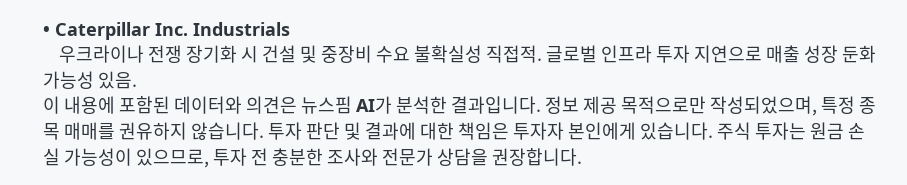• Caterpillar Inc. Industrials
    우크라이나 전쟁 장기화 시 건설 및 중장비 수요 불확실성 직접적. 글로벌 인프라 투자 지연으로 매출 성장 둔화 가능성 있음.
이 내용에 포함된 데이터와 의견은 뉴스핌 AI가 분석한 결과입니다. 정보 제공 목적으로만 작성되었으며, 특정 종목 매매를 권유하지 않습니다. 투자 판단 및 결과에 대한 책임은 투자자 본인에게 있습니다. 주식 투자는 원금 손실 가능성이 있으므로, 투자 전 충분한 조사와 전문가 상담을 권장합니다.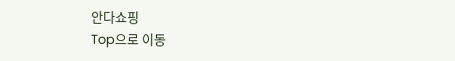안다쇼핑
Top으로 이동